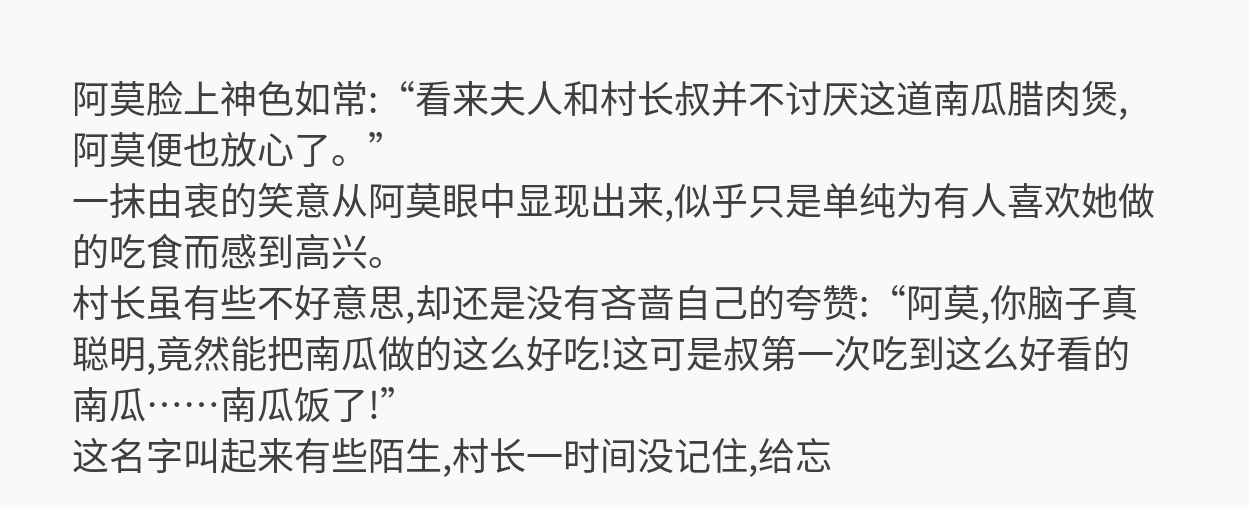阿莫脸上神色如常:“看来夫人和村长叔并不讨厌这道南瓜腊肉煲,阿莫便也放心了。”
一抹由衷的笑意从阿莫眼中显现出来,似乎只是单纯为有人喜欢她做的吃食而感到高兴。
村长虽有些不好意思,却还是没有吝啬自己的夸赞:“阿莫,你脑子真聪明,竟然能把南瓜做的这么好吃!这可是叔第一次吃到这么好看的南瓜……南瓜饭了!”
这名字叫起来有些陌生,村长一时间没记住,给忘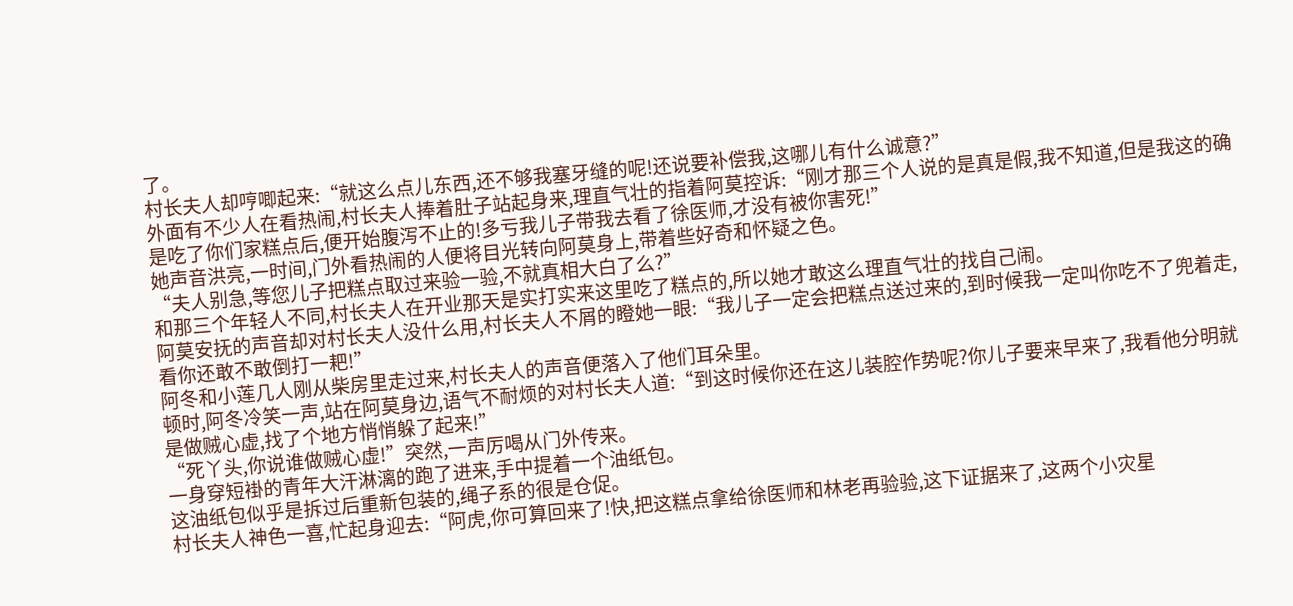了。
村长夫人却哼唧起来:“就这么点儿东西,还不够我塞牙缝的呢!还说要补偿我,这哪儿有什么诚意?”
外面有不少人在看热闹,村长夫人捧着肚子站起身来,理直气壮的指着阿莫控诉:“刚才那三个人说的是真是假,我不知道,但是我这的确是吃了你们家糕点后,便开始腹泻不止的!多亏我儿子带我去看了徐医师,才没有被你害死!”
她声音洪亮,一时间,门外看热闹的人便将目光转向阿莫身上,带着些好奇和怀疑之色。
“夫人别急,等您儿子把糕点取过来验一验,不就真相大白了么?”
和那三个年轻人不同,村长夫人在开业那天是实打实来这里吃了糕点的,所以她才敢这么理直气壮的找自己闹。
阿莫安抚的声音却对村长夫人没什么用,村长夫人不屑的瞪她一眼:“我儿子一定会把糕点送过来的,到时候我一定叫你吃不了兜着走,看你还敢不敢倒打一耙!”
阿冬和小莲几人刚从柴房里走过来,村长夫人的声音便落入了他们耳朵里。
顿时,阿冬冷笑一声,站在阿莫身边,语气不耐烦的对村长夫人道:“到这时候你还在这儿装腔作势呢?你儿子要来早来了,我看他分明就是做贼心虚,找了个地方悄悄躲了起来!”
“死丫头,你说谁做贼心虚!”突然,一声厉喝从门外传来。
一身穿短褂的青年大汗淋漓的跑了进来,手中提着一个油纸包。
这油纸包似乎是拆过后重新包装的,绳子系的很是仓促。
村长夫人神色一喜,忙起身迎去:“阿虎,你可算回来了!快,把这糕点拿给徐医师和林老再验验,这下证据来了,这两个小灾星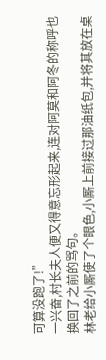可算没跑了!”
一兴奋,村长夫人便又得意忘形起来,连对阿莫和阿冬的称呼也换回了之前的骂句。
林老给小厮使了个眼色,小厮上前接过那油纸包,并将其放在桌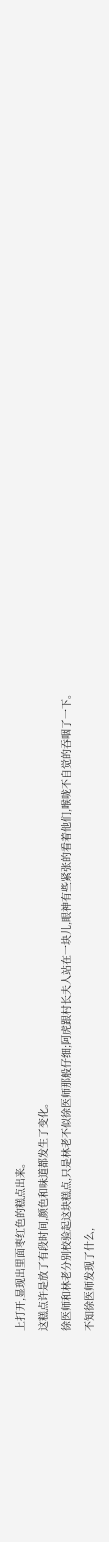上打开,显现出里面枣红色的糕点出来。
这糕点许是放了有段时间,颜色和味道都发生了变化。
徐医师和林老分别校验起这块糕点,只是林老不似徐医师那般仔细;阿虎跟村长夫人站在一块儿,眼神有些紧张的看着他们,喉咙不自觉的吞咽了一下。
不知徐医师发现了什么,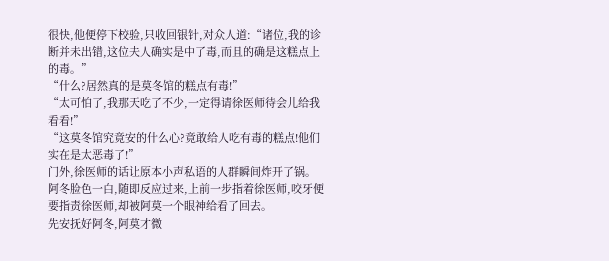很快,他便停下校验,只收回银针,对众人道:“诸位,我的诊断并未出错,这位夫人确实是中了毒,而且的确是这糕点上的毒。”
“什么?居然真的是莫冬馆的糕点有毒!”
“太可怕了,我那天吃了不少,一定得请徐医师待会儿给我看看!”
“这莫冬馆究竟安的什么心?竟敢给人吃有毒的糕点!他们实在是太恶毒了!”
门外,徐医师的话让原本小声私语的人群瞬间炸开了锅。
阿冬脸色一白,随即反应过来,上前一步指着徐医师,咬牙便要指责徐医师,却被阿莫一个眼神给看了回去。
先安抚好阿冬,阿莫才微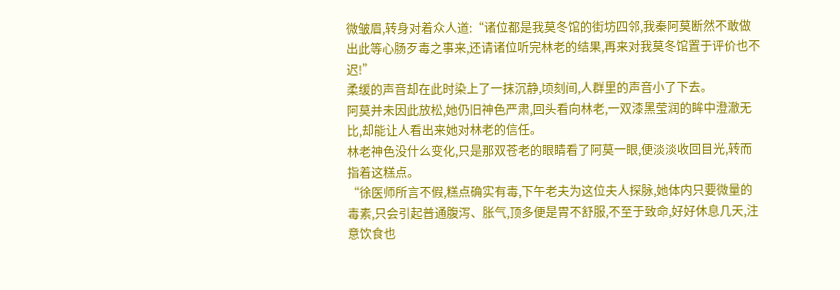微皱眉,转身对着众人道:“诸位都是我莫冬馆的街坊四邻,我秦阿莫断然不敢做出此等心肠歹毒之事来,还请诸位听完林老的结果,再来对我莫冬馆置于评价也不迟!”
柔缓的声音却在此时染上了一抹沉静,顷刻间,人群里的声音小了下去。
阿莫并未因此放松,她仍旧神色严肃,回头看向林老,一双漆黑莹润的眸中澄澈无比,却能让人看出来她对林老的信任。
林老神色没什么变化,只是那双苍老的眼睛看了阿莫一眼,便淡淡收回目光,转而指着这糕点。
“徐医师所言不假,糕点确实有毒,下午老夫为这位夫人探脉,她体内只要微量的毒素,只会引起普通腹泻、胀气,顶多便是胃不舒服,不至于致命,好好休息几天,注意饮食也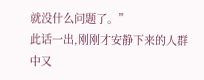就没什么问题了。”
此话一出,刚刚才安静下来的人群中又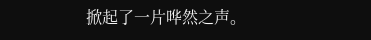掀起了一片哗然之声。